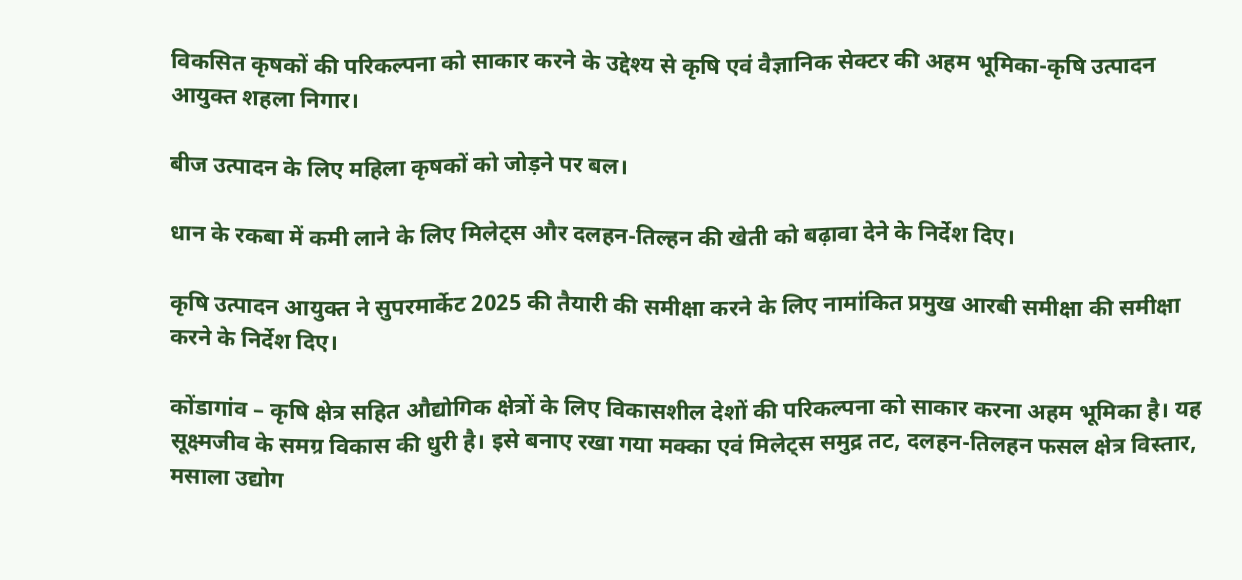विकसित कृषकों की परिकल्पना को साकार करने के उद्देश्य से कृषि एवं वैज्ञानिक सेक्टर की अहम भूमिका-कृषि उत्पादन आयुक्त शहला निगार।

बीज उत्पादन के लिए महिला कृषकों को जोड़ने पर बल।

धान के रकबा में कमी लाने के लिए मिलेट्स और दलहन-तिल्हन की खेती को बढ़ावा देने के निर्देश दिए।

कृषि उत्पादन आयुक्त ने सुपरमार्केट 2025 की तैयारी की समीक्षा करने के लिए नामांकित प्रमुख आरबी समीक्षा की समीक्षा करने के निर्देश दिए।

कोंडागांव – कृषि क्षेत्र सहित औद्योगिक क्षेत्रों के लिए विकासशील देशों की परिकल्पना को साकार करना अहम भूमिका है। यह सूक्ष्मजीव के समग्र विकास की धुरी है। इसे बनाए रखा गया मक्का एवं मिलेट्स समुद्र तट, दलहन-तिलहन फसल क्षेत्र विस्तार, मसाला उद्योग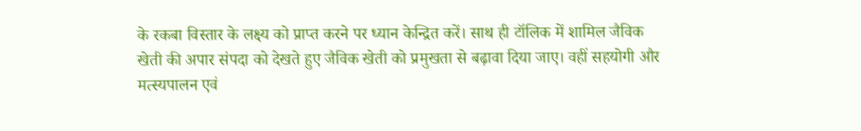के रकबा विस्तार के लक्ष्य को प्राप्त करने पर ध्यान केन्द्रित करें। साथ ही टॉलिक में शामिल जैविक खेती की अपार संपदा को देखते हुए जैविक खेती को प्रमुखता से बढ़ावा दिया जाए। वहीं सहयोगी और मत्स्यपालन एवं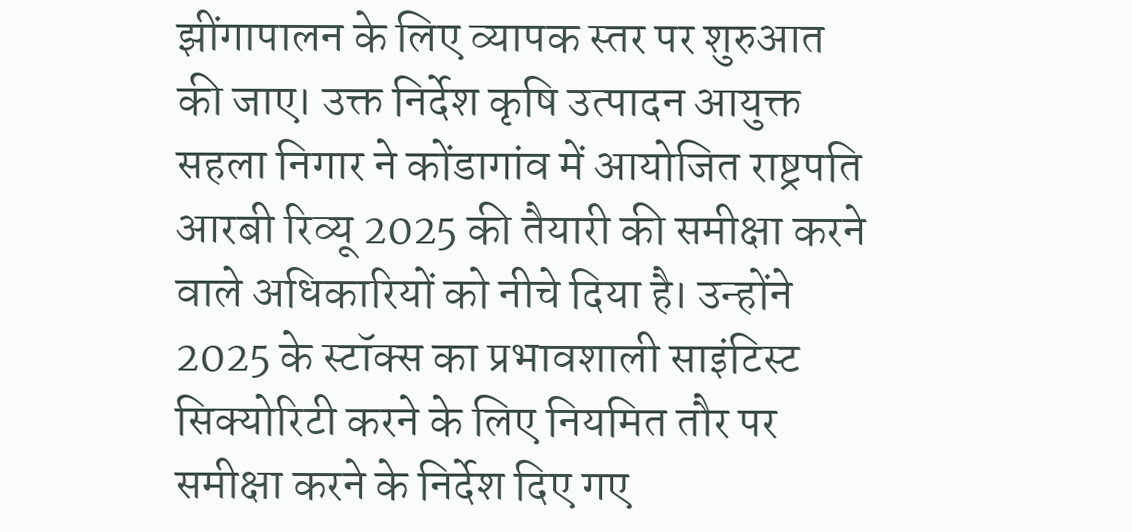झींगापालन के लिए व्यापक स्तर पर शुरुआत की जाए। उक्त निर्देश कृषि उत्पादन आयुक्त सहला निगार ने कोंडागांव में आयोजित राष्ट्रपति आरबी रिव्यू 2025 की तैयारी की समीक्षा करने वाले अधिकारियों को नीचे दिया है। उन्होंने 2025 के स्टॉक्स का प्रभावशाली साइंटिस्ट सिक्योरिटी करने के लिए नियमित तौर पर समीक्षा करने के निर्देश दिए गए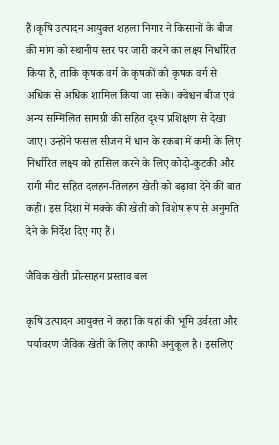हैं।कृषि उत्पादन आयुक्त शहला निगार ने किसानों के बीज की मांग को स्थानीय स्तर पर जारी करने का लक्ष्य निर्धारित किया है, ताकि कृषक वर्ग के कृषकों को कृषक वर्ग से अधिक से अधिक शामिल किया जा सके। क्वेश्चन बीज एवं अन्य सम्मिलित सामग्री की सहित दृश्य प्रशिक्षण से देखा जाए। उन्होंने फसल सीजन में धान के रकबा में कमी के लिए निर्धारित लक्ष्य को हासिल करने के लिए कोदो-कुटकी और रागी मीट सहित दलहन-तिलहन खेती को बढ़ावा देने की बात कही। इस दिशा में मक्के की खेती को विशेष रूप से अनुमति देने के निर्देश दिए गए हैं।

जैविक खेती प्रोत्साहन प्रस्ताव बल

कृषि उत्पादन आयुक्त ने कहा कि यहां की भूमि उर्वरता और पर्यावरण जैविक खेती के लिए काफी अनुकूल है। इसलिए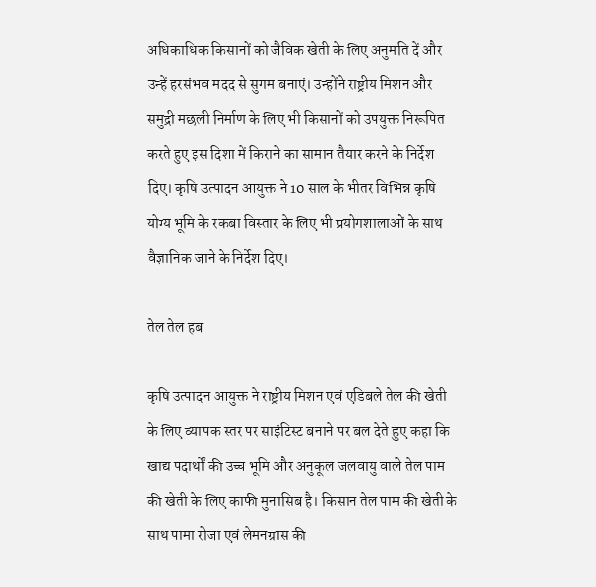अधिकाधिक किसानों को जैविक खेती के लिए अनुमति दें और उन्हें हरसंभव मदद से सुगम बनाएं। उन्होंने राष्ट्रीय मिशन और समुद्री मछली निर्माण के लिए भी किसानों को उपयुक्त निरूपित करते हुए इस दिशा में किराने का सामान तैयार करने के निर्देश दिए। कृषि उत्पादन आयुक्त ने 10 साल के भीतर विभिन्न कृषि योग्य भूमि के रकबा विस्तार के लिए भी प्रयोगशालाओं के साथ वैज्ञानिक जाने के निर्देश दिए।

तेल तेल हब

कृषि उत्पादन आयुक्त ने राष्ट्रीय मिशन एवं एडिबले तेल की खेती के लिए व्यापक स्तर पर साइंटिस्ट बनाने पर बल देते हुए कहा कि खाद्य पदार्थों की उच्च भूमि और अनुकूल जलवायु वाले तेल पाम की खेती के लिए काफी मुनासिब है। किसान तेल पाम की खेती के साथ पामा रोजा एवं लेमनग्रास की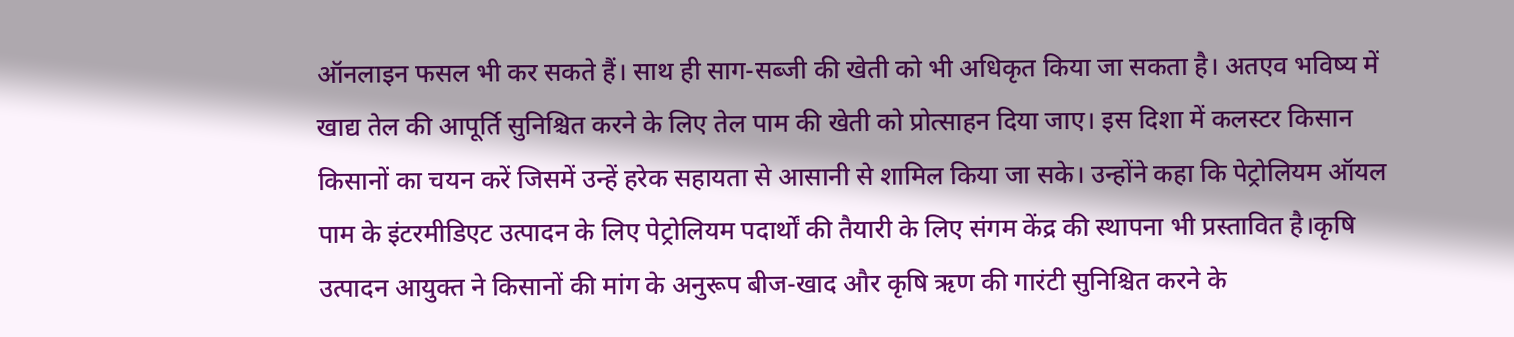ऑनलाइन फसल भी कर सकते हैं। साथ ही साग-सब्जी की खेती को भी अधिकृत किया जा सकता है। अतएव भविष्य में खाद्य तेल की आपूर्ति सुनिश्चित करने के लिए तेल पाम की खेती को प्रोत्साहन दिया जाए। इस दिशा में कलस्टर किसान किसानों का चयन करें जिसमें उन्हें हरेक सहायता से आसानी से शामिल किया जा सके। उन्होंने कहा कि पेट्रोलियम ऑयल पाम के इंटरमीडिएट उत्पादन के लिए पेट्रोलियम पदार्थों की तैयारी के लिए संगम केंद्र की स्थापना भी प्रस्तावित है।कृषि उत्पादन आयुक्त ने किसानों की मांग के अनुरूप बीज-खाद और कृषि ऋण की गारंटी सुनिश्चित करने के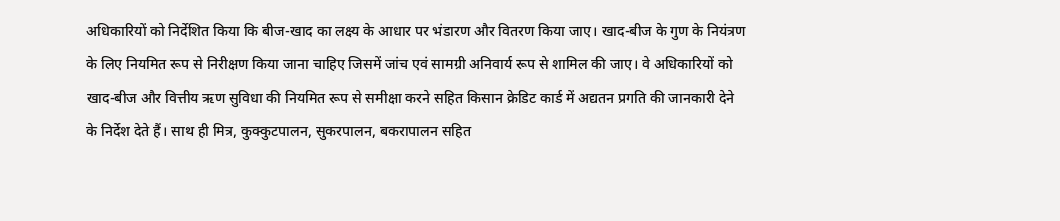अधिकारियों को निर्देशित किया कि बीज-खाद का लक्ष्य के आधार पर भंडारण और वितरण किया जाए। खाद-बीज के गुण के नियंत्रण के लिए नियमित रूप से निरीक्षण किया जाना चाहिए जिसमें जांच एवं सामग्री अनिवार्य रूप से शामिल की जाए। वे अधिकारियों को खाद-बीज और वित्तीय ऋण सुविधा की नियमित रूप से समीक्षा करने सहित किसान क्रेडिट कार्ड में अद्यतन प्रगति की जानकारी देने के निर्देश देते हैं। साथ ही मित्र, कुक्कुटपालन, सुकरपालन, बकरापालन सहित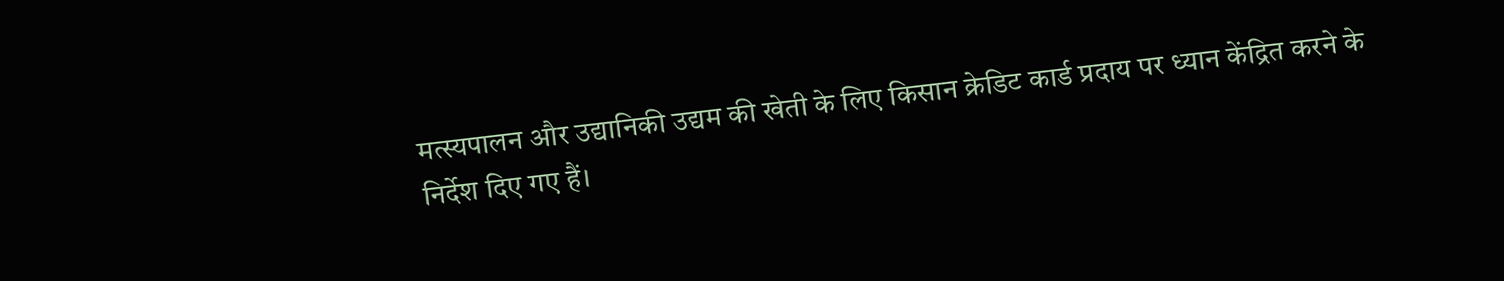मत्स्यपालन और उद्यानिकी उद्यम की खेती के लिए किसान क्रेडिट कार्ड प्रदाय पर ध्यान केंद्रित करने के निर्देश दिए गए हैं।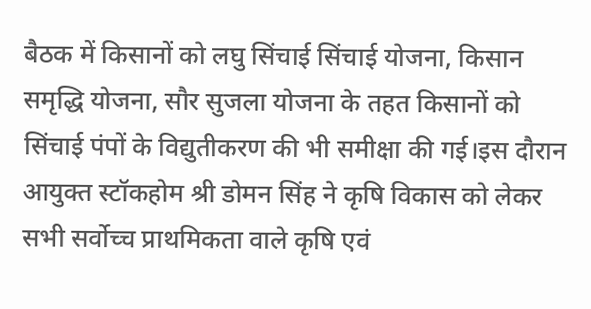बैठक में किसानों को लघु सिंचाई सिंचाई योजना, किसान समृद्धि योजना, सौर सुजला योजना के तहत किसानों को सिंचाई पंपों के विद्युतीकरण की भी समीक्षा की गई।इस दौरान आयुक्त स्टॉकहोम श्री डोमन सिंह ने कृषि विकास को लेकर सभी सर्वोच्च प्राथमिकता वाले कृषि एवं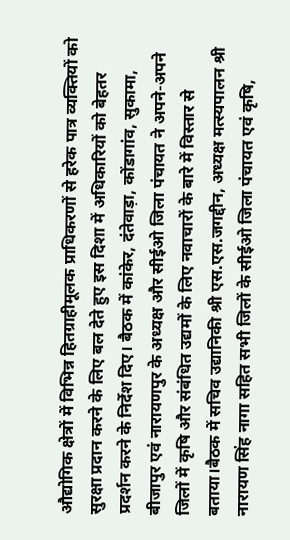औद्योगिक क्षेत्रों में विभिन्न हितग्राहीमूलक प्राधिकरणों से हरेक पात्र व्यक्तियों को सुरक्षा प्रदान करने के लिए बल देते हुए इस दिशा में अधिकारियों को बेहतर प्रदर्शन करने के निर्देश दिए। बैठक में कांकेर, दंतेवाड़ा, कोंडागांव, सुकामा, बीजापुर एवं नारायणपुर के अध्यक्ष और सीईओ जिला पंचायत ने अपने-अपने जिलों में कृषि और संबंधित उद्यमों के लिए नवाचारों के बारे में विस्तार से बताया।बैठक में सचिव उद्यानिकी श्री एस.एस.जगद्दीन, अध्यक्ष मत्स्यपालन श्री नारायण सिंह नागा सहित सभी जिलों के सीईओ जिला पंचायत एवं कृषि,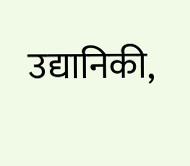उद्यानिकी,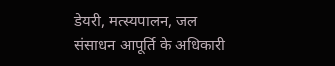डेयरी, मत्स्यपालन, जल संसाधन आपूर्ति के अधिकारी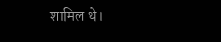शामिल थे।